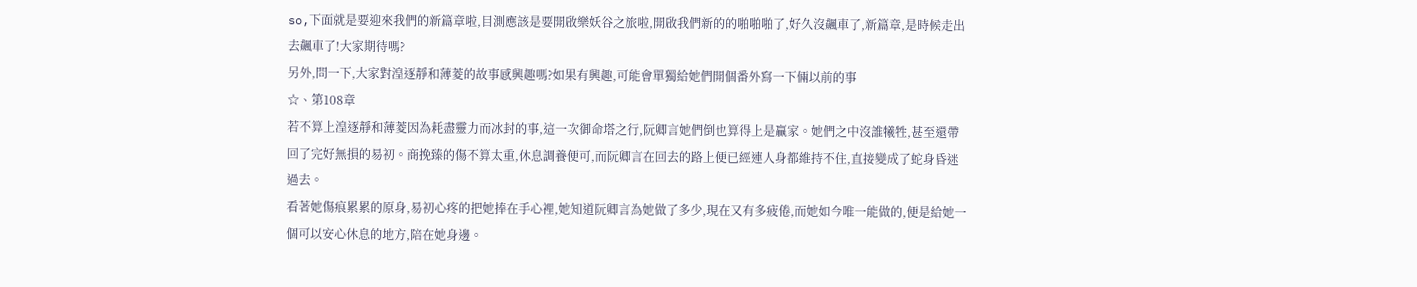so,下面就是要迎來我們的新篇章啦,目測應該是要開啟樂妖谷之旅啦,開啟我們新的的啪啪啪了,好久沒飆車了,新篇章,是時候走出去飆車了!大家期待嗎?
另外,問一下,大家對湟逐靜和薄菱的故事感興趣嗎?如果有興趣,可能會單獨給她們開個番外寫一下倆以前的事
☆、第108章
若不算上湟逐靜和薄菱因為耗盡靈力而冰封的事,這一次御命塔之行,阮卿言她們倒也算得上是贏家。她們之中沒誰犧牲,甚至還帶回了完好無損的易初。商挽臻的傷不算太重,休息調養便可,而阮卿言在回去的路上便已經連人身都維持不住,直接變成了蛇身昏迷過去。
看著她傷痕累累的原身,易初心疼的把她捧在手心裡,她知道阮卿言為她做了多少,現在又有多疲倦,而她如今唯一能做的,便是給她一個可以安心休息的地方,陪在她身邊。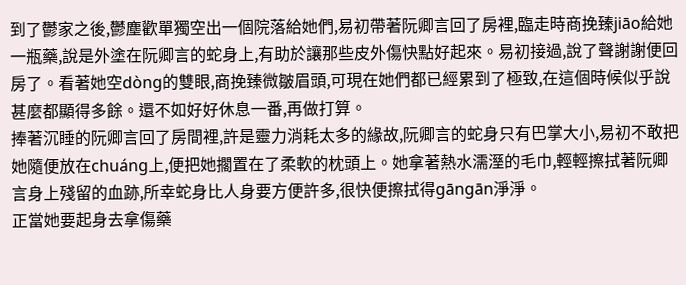到了鬱家之後,鬱塵歡單獨空出一個院落給她們,易初帶著阮卿言回了房裡,臨走時商挽臻jiāo給她一瓶藥,說是外塗在阮卿言的蛇身上,有助於讓那些皮外傷快點好起來。易初接過,說了聲謝謝便回房了。看著她空dòng的雙眼,商挽臻微皺眉頭,可現在她們都已經累到了極致,在這個時候似乎說甚麼都顯得多餘。還不如好好休息一番,再做打算。
捧著沉睡的阮卿言回了房間裡,許是靈力消耗太多的緣故,阮卿言的蛇身只有巴掌大小,易初不敢把她隨便放在chuáng上,便把她擱置在了柔軟的枕頭上。她拿著熱水濡溼的毛巾,輕輕擦拭著阮卿言身上殘留的血跡,所幸蛇身比人身要方便許多,很快便擦拭得gāngān淨淨。
正當她要起身去拿傷藥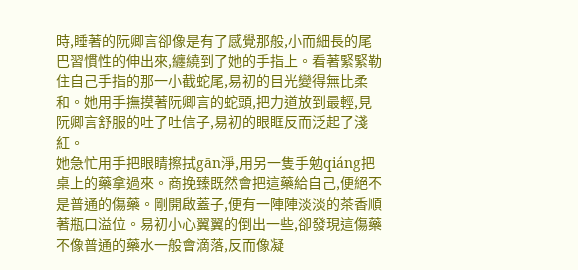時,睡著的阮卿言卻像是有了感覺那般,小而細長的尾巴習慣性的伸出來,纏繞到了她的手指上。看著緊緊勒住自己手指的那一小截蛇尾,易初的目光變得無比柔和。她用手撫摸著阮卿言的蛇頭,把力道放到最輕,見阮卿言舒服的吐了吐信子,易初的眼眶反而泛起了淺紅。
她急忙用手把眼睛擦拭gān淨,用另一隻手勉qiáng把桌上的藥拿過來。商挽臻既然會把這藥給自己,便絕不是普通的傷藥。剛開啟蓋子,便有一陣陣淡淡的茶香順著瓶口溢位。易初小心翼翼的倒出一些,卻發現這傷藥不像普通的藥水一般會滴落,反而像凝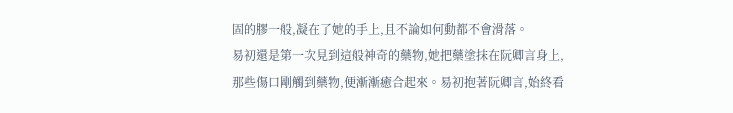固的膠一般,凝在了她的手上,且不論如何動都不會滑落。
易初還是第一次見到這般神奇的藥物,她把藥塗抹在阮卿言身上,那些傷口剛觸到藥物,便漸漸癒合起來。易初抱著阮卿言,始終看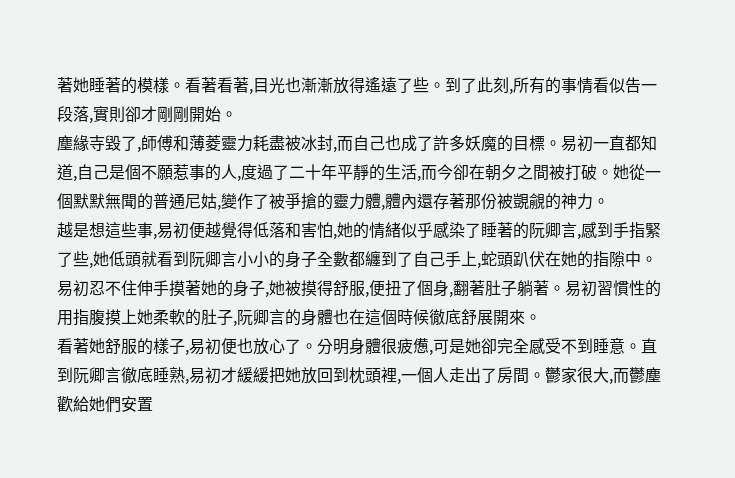著她睡著的模樣。看著看著,目光也漸漸放得遙遠了些。到了此刻,所有的事情看似告一段落,實則卻才剛剛開始。
塵緣寺毀了,師傅和薄菱靈力耗盡被冰封,而自己也成了許多妖魔的目標。易初一直都知道,自己是個不願惹事的人,度過了二十年平靜的生活,而今卻在朝夕之間被打破。她從一個默默無聞的普通尼姑,變作了被爭搶的靈力體,體內還存著那份被覬覦的神力。
越是想這些事,易初便越覺得低落和害怕,她的情緒似乎感染了睡著的阮卿言,感到手指緊了些,她低頭就看到阮卿言小小的身子全數都纏到了自己手上,蛇頭趴伏在她的指隙中。易初忍不住伸手摸著她的身子,她被摸得舒服,便扭了個身,翻著肚子躺著。易初習慣性的用指腹摸上她柔軟的肚子,阮卿言的身體也在這個時候徹底舒展開來。
看著她舒服的樣子,易初便也放心了。分明身體很疲憊,可是她卻完全感受不到睡意。直到阮卿言徹底睡熟,易初才緩緩把她放回到枕頭裡,一個人走出了房間。鬱家很大,而鬱塵歡給她們安置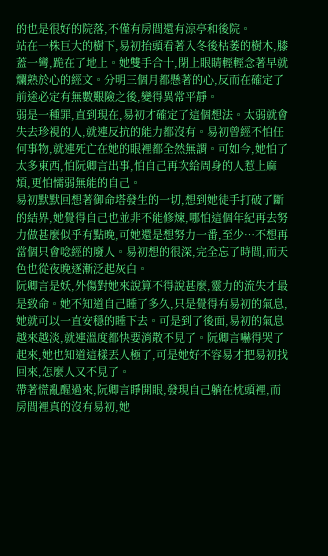的也是很好的院落,不僅有房間還有涼亭和後院。
站在一株巨大的樹下,易初抬頭看著入冬後枯萎的樹木,膝蓋一彎,跪在了地上。她雙手合十,閉上眼睛輕輕念著早就爛熟於心的經文。分明三個月都懸著的心,反而在確定了前途必定有無數艱險之後,變得異常平靜。
弱是一種罪,直到現在,易初才確定了這個想法。太弱就會失去珍視的人,就連反抗的能力都沒有。易初曾經不怕任何事物,就連死亡在她的眼裡都全然無謂。可如今,她怕了太多東西,怕阮卿言出事,怕自己再次給周身的人惹上麻煩,更怕懦弱無能的自己。
易初默默回想著御命塔發生的一切,想到她徒手打破了斷的結界,她覺得自己也並非不能修煉,哪怕這個年紀再去努力做甚麼似乎有點晚,可她還是想努力一番,至少…不想再當個只會唸經的廢人。易初想的很深,完全忘了時間,而天色也從夜晚逐漸泛起灰白。
阮卿言是妖,外傷對她來說算不得說甚麼,靈力的流失才最是致命。她不知道自己睡了多久,只是覺得有易初的氣息,她就可以一直安穩的睡下去。可是到了後面,易初的氣息越來越淡,就連溫度都快要消散不見了。阮卿言嚇得哭了起來,她也知道這樣丟人極了,可是她好不容易才把易初找回來,怎麼人又不見了。
帶著慌亂醒過來,阮卿言睜開眼,發現自己躺在枕頭裡,而房間裡真的沒有易初,她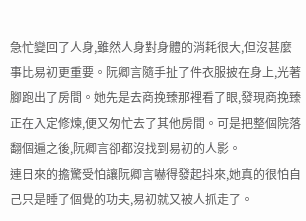急忙變回了人身,雖然人身對身體的消耗很大,但沒甚麼事比易初更重要。阮卿言隨手扯了件衣服披在身上,光著腳跑出了房間。她先是去商挽臻那裡看了眼,發現商挽臻正在入定修煉,便又匆忙去了其他房間。可是把整個院落翻個遍之後,阮卿言卻都沒找到易初的人影。
連日來的擔驚受怕讓阮卿言嚇得發起抖來,她真的很怕自己只是睡了個覺的功夫,易初就又被人抓走了。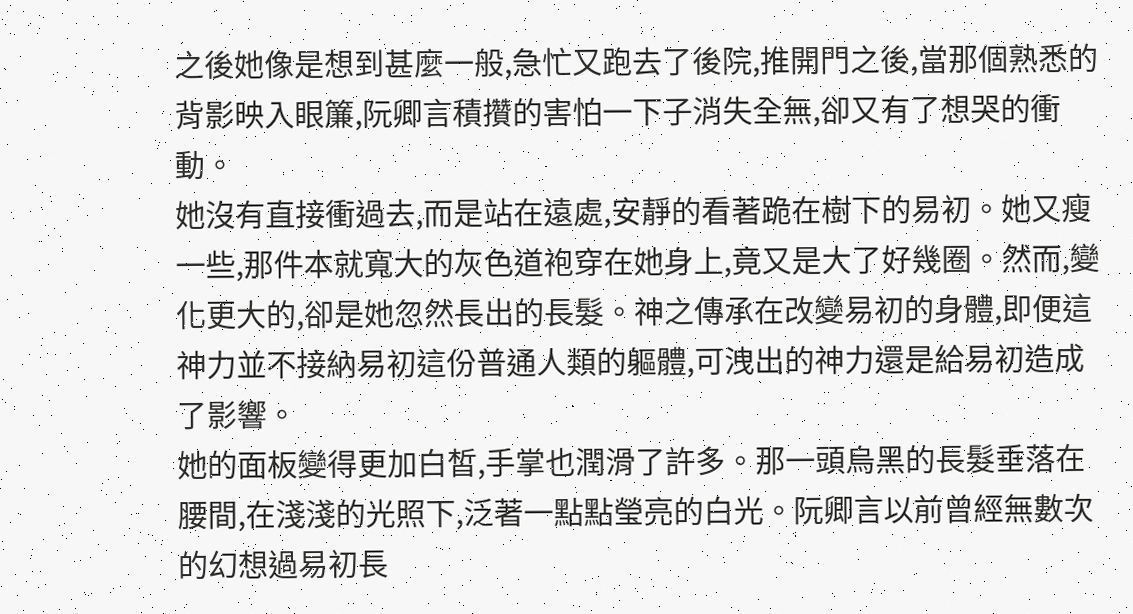之後她像是想到甚麼一般,急忙又跑去了後院,推開門之後,當那個熟悉的背影映入眼簾,阮卿言積攢的害怕一下子消失全無,卻又有了想哭的衝動。
她沒有直接衝過去,而是站在遠處,安靜的看著跪在樹下的易初。她又瘦一些,那件本就寬大的灰色道袍穿在她身上,竟又是大了好幾圈。然而,變化更大的,卻是她忽然長出的長髮。神之傳承在改變易初的身體,即便這神力並不接納易初這份普通人類的軀體,可洩出的神力還是給易初造成了影響。
她的面板變得更加白皙,手掌也潤滑了許多。那一頭烏黑的長髮垂落在腰間,在淺淺的光照下,泛著一點點瑩亮的白光。阮卿言以前曾經無數次的幻想過易初長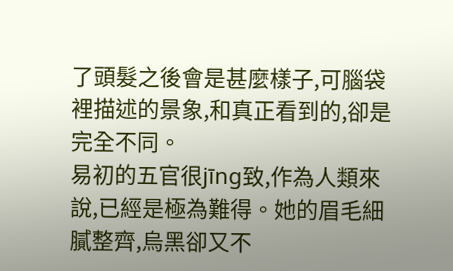了頭髮之後會是甚麼樣子,可腦袋裡描述的景象,和真正看到的,卻是完全不同。
易初的五官很jīng致,作為人類來說,已經是極為難得。她的眉毛細膩整齊,烏黑卻又不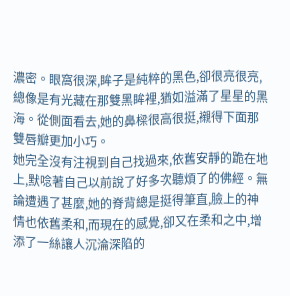濃密。眼窩很深,眸子是純粹的黑色,卻很亮很亮,總像是有光藏在那雙黑眸裡,猶如溢滿了星星的黑海。從側面看去,她的鼻樑很高很挺,襯得下面那雙唇瓣更加小巧。
她完全沒有注視到自己找過來,依舊安靜的跪在地上,默唸著自己以前說了好多次聽煩了的佛經。無論遭遇了甚麼,她的脊背總是挺得筆直,臉上的神情也依舊柔和,而現在的感覺,卻又在柔和之中,增添了一絲讓人沉淪深陷的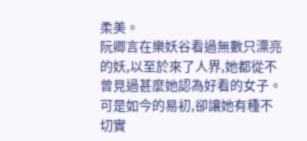柔美。
阮卿言在樂妖谷看過無數只漂亮的妖,以至於來了人界,她都從不曾見過甚麼她認為好看的女子。可是如今的易初,卻讓她有種不切實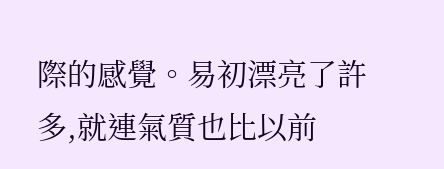際的感覺。易初漂亮了許多,就連氣質也比以前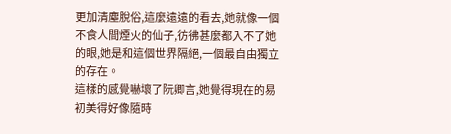更加清塵脫俗,這麼遠遠的看去,她就像一個不食人間煙火的仙子,彷彿甚麼都入不了她的眼,她是和這個世界隔絕,一個最自由獨立的存在。
這樣的感覺嚇壞了阮卿言,她覺得現在的易初美得好像隨時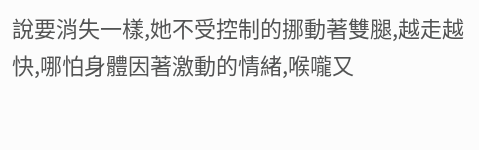說要消失一樣,她不受控制的挪動著雙腿,越走越快,哪怕身體因著激動的情緒,喉嚨又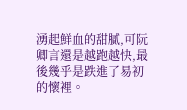湧起鮮血的甜膩,可阮卿言還是越跑越快,最後幾乎是跌進了易初的懷裡。